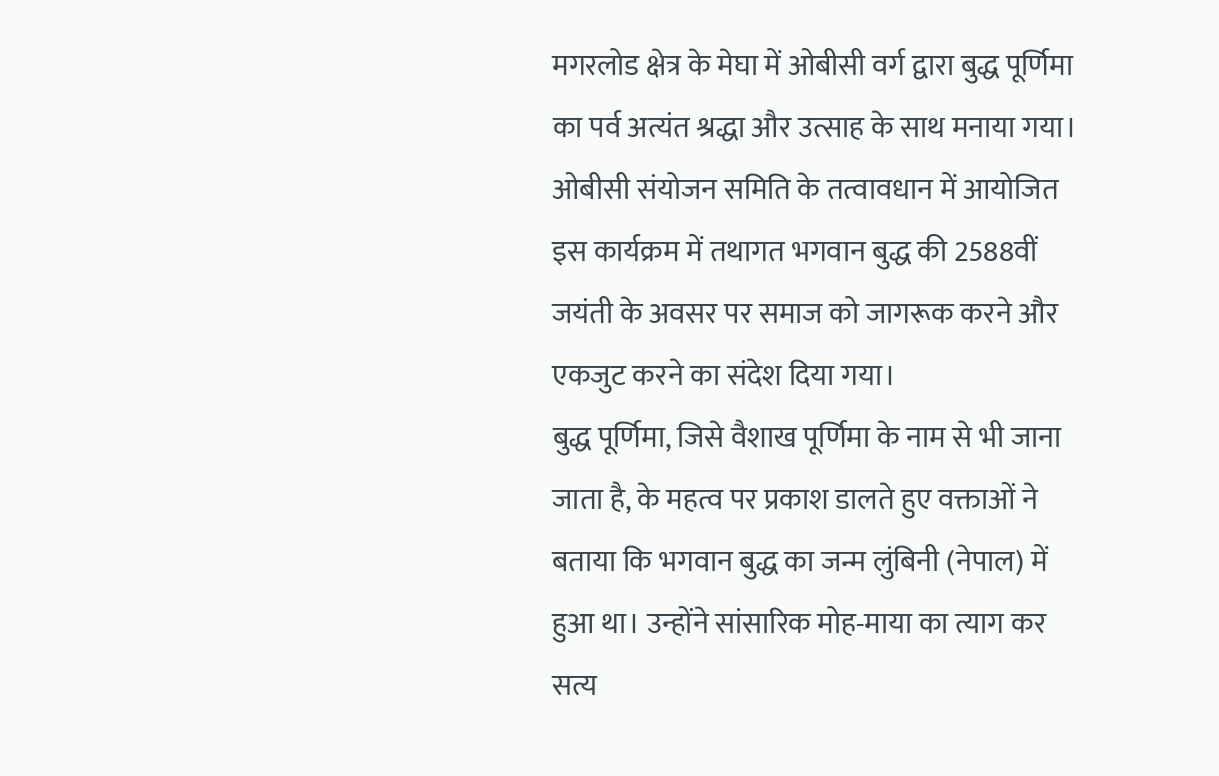मगरलोड क्षेत्र के मेघा में ओबीसी वर्ग द्वारा बुद्ध पूर्णिमा का पर्व अत्यंत श्रद्धा और उत्साह के साथ मनाया गया। ओबीसी संयोजन समिति के तत्वावधान में आयोजित इस कार्यक्रम में तथागत भगवान बुद्ध की 2588वीं जयंती के अवसर पर समाज को जागरूक करने और एकजुट करने का संदेश दिया गया।
बुद्ध पूर्णिमा, जिसे वैशाख पूर्णिमा के नाम से भी जाना जाता है, के महत्व पर प्रकाश डालते हुए वक्ताओं ने बताया कि भगवान बुद्ध का जन्म लुंबिनी (नेपाल) में हुआ था। उन्होंने सांसारिक मोह-माया का त्याग कर सत्य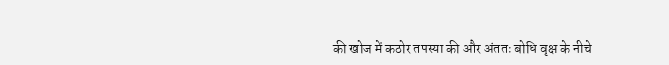की खोज में कठोर तपस्या की और अंततः बोधि वृक्ष के नीचे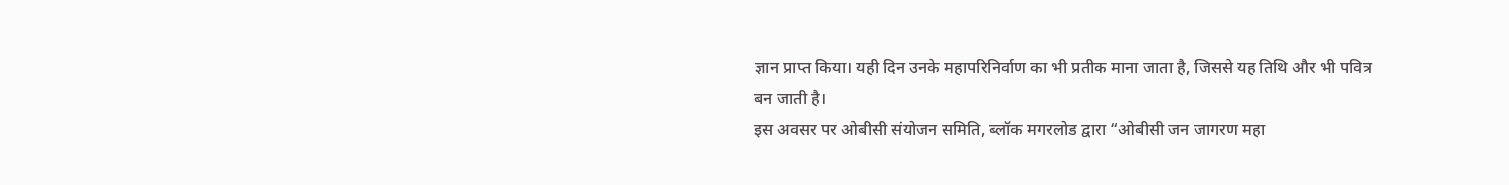ज्ञान प्राप्त किया। यही दिन उनके महापरिनिर्वाण का भी प्रतीक माना जाता है, जिससे यह तिथि और भी पवित्र बन जाती है।
इस अवसर पर ओबीसी संयोजन समिति, ब्लॉक मगरलोड द्वारा “ओबीसी जन जागरण महा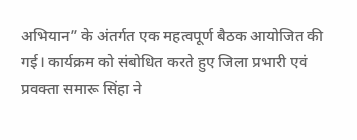अभियान” के अंतर्गत एक महत्वपूर्ण बैठक आयोजित की गई। कार्यक्रम को संबोधित करते हुए जिला प्रभारी एवं प्रवक्ता समारू सिंहा ने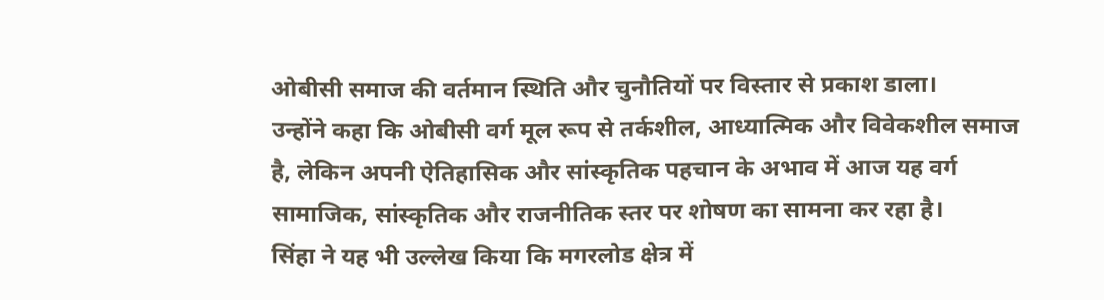ओबीसी समाज की वर्तमान स्थिति और चुनौतियों पर विस्तार से प्रकाश डाला।
उन्होंने कहा कि ओबीसी वर्ग मूल रूप से तर्कशील, आध्यात्मिक और विवेकशील समाज है, लेकिन अपनी ऐतिहासिक और सांस्कृतिक पहचान के अभाव में आज यह वर्ग सामाजिक, सांस्कृतिक और राजनीतिक स्तर पर शोषण का सामना कर रहा है।
सिंहा ने यह भी उल्लेख किया कि मगरलोड क्षेत्र में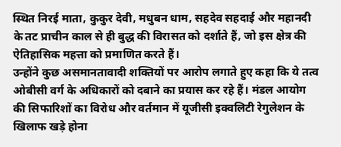स्थित निरई माता, कुकुर देवी, मधुबन धाम, सहदेव सहदाई और महानदी के तट प्राचीन काल से ही बुद्ध की विरासत को दर्शाते हैं, जो इस क्षेत्र की ऐतिहासिक महत्ता को प्रमाणित करते हैं।
उन्होंने कुछ असमानतावादी शक्तियों पर आरोप लगाते हुए कहा कि ये तत्व ओबीसी वर्ग के अधिकारों को दबाने का प्रयास कर रहे हैं। मंडल आयोग की सिफारिशों का विरोध और वर्तमान में यूजीसी इक्वलिटी रेगुलेशन के खिलाफ खड़े होना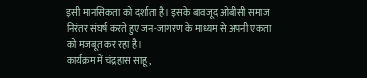इसी मानसिकता को दर्शाता है। इसके बावजूद ओबीसी समाज निरंतर संघर्ष करते हुए जन-जागरण के माध्यम से अपनी एकता को मजबूत कर रहा है।
कार्यक्रम में चंद्रहास साहू,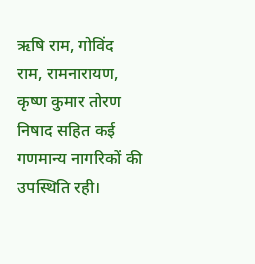ऋषि राम, गोविंद राम, रामनारायण, कृष्ण कुमार तोरण निषाद सहित कई गणमान्य नागरिकों की उपस्थिति रही।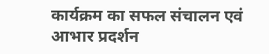कार्यक्रम का सफल संचालन एवं आभार प्रदर्शन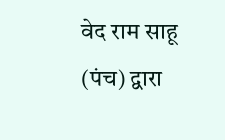वेद राम साहू (पंच) द्वारा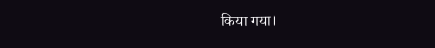किया गया।